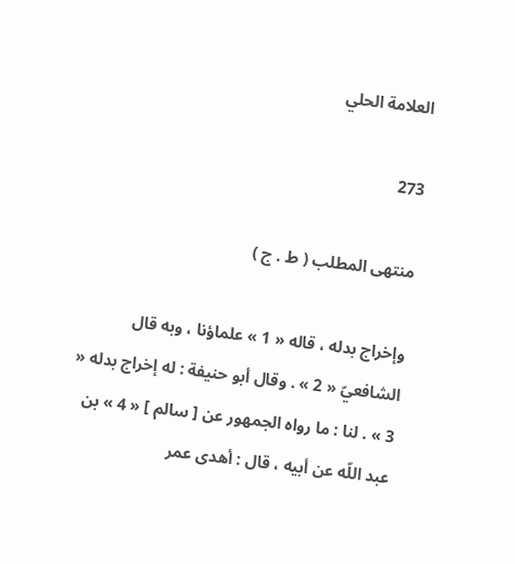العلامة الحلي

273

منتهى المطلب ( ط . ج )

وإخراج بدله ، قاله « 1 » علماؤنا ، وبه قال الشافعيّ « 2 » . وقال أبو حنيفة : له إخراج بدله « 3 » . لنا : ما رواه الجمهور عن [ سالم ] « 4 » بن عبد اللّه عن أبيه ، قال : أهدى عمر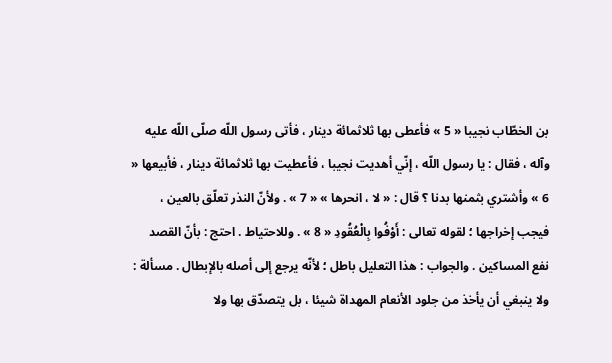بن الخطّاب نجيبا « 5 » فأعطى بها ثلاثمائة دينار ، فأتى رسول اللّه صلّى اللّه عليه وآله ، فقال : يا رسول اللّه ، إنّي أهديت نجيبا ، فأعطيت بها ثلاثمائة دينار ، فأبيعها « 6 » وأشتري بثمنها بدنا ؟ قال : « لا ، انحرها » « 7 » . ولأنّ النذر تعلّق بالعين ، فيجب إخراجها ؛ لقوله تعالى : أَوْفُوا بِالْعُقُودِ « 8 » . وللاحتياط . احتج : بأنّ القصد نفع المساكين . والجواب : هذا التعليل باطل ؛ لأنّه يرجع إلى أصله بالإبطال . مسألة : ولا ينبغي أن يأخذ من جلود الأنعام المهداة شيئا ، بل يتصدّق بها ولا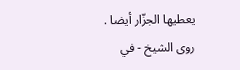يعطيها الجزّار أيضا . روى الشيخ - في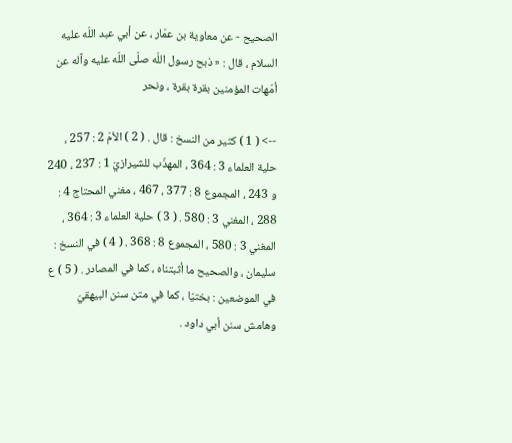الصحيح - عن معاوية بن عمّار ، عن أبي عبد اللّه عليه السلام ، قال : « ذبح رسول اللّه صلّى اللّه عليه وآله عن أمّهات المؤمنين بقرة بقرة ، ونحر

--> ( 1 ) كثير من النسخ : قال . ( 2 ) الأمّ 2 : 257 ، حلية العلماء 3 : 364 ، المهذّب للشيرازيّ 1 : 237 ، 240 و 243 ، المجموع 8 : 377 ، 467 ، مغني المحتاج 4 : 288 ، المغني 3 : 580 . ( 3 ) حلية العلماء 3 : 364 ، المغني 3 : 580 ، المجموع 8 : 368 . ( 4 ) في النسخ : سليمان ، والصحيح ما أثبتناه ، كما في المصادر . ( 5 ) ع في الموضعين : بختيّا ، كما في متن سنن البيهقيّ وهامش سنن أبي داود .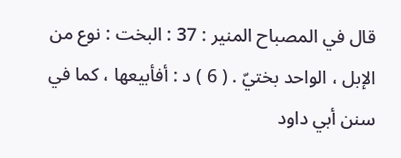قال في المصباح المنير : 37 : البخت : نوع من الإبل ، الواحد بختيّ . ( 6 ) د : أفأبيعها ، كما في سنن أبي داود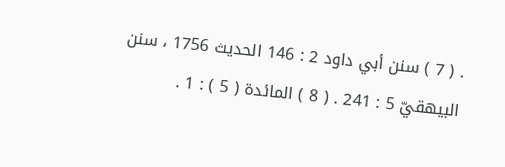. ( 7 ) سنن أبي داود 2 : 146 الحديث 1756 ، سنن البيهقيّ 5 : 241 . ( 8 ) المائدة ( 5 ) : 1 .